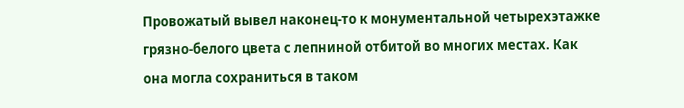Провожатый вывел наконец-то к монументальной четырехэтажке грязно-белого цвета с лепниной отбитой во многих местах. Как она могла сохраниться в таком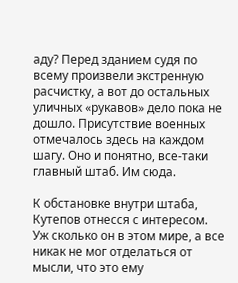аду? Перед зданием судя по всему произвели экстренную расчистку, а вот до остальных уличных «рукавов» дело пока не дошло. Присутствие военных отмечалось здесь на каждом шагу. Оно и понятно, все-таки главный штаб. Им сюда.

К обстановке внутри штаба, Кутепов отнесся с интересом. Уж сколько он в этом мире, а все никак не мог отделаться от мысли, что это ему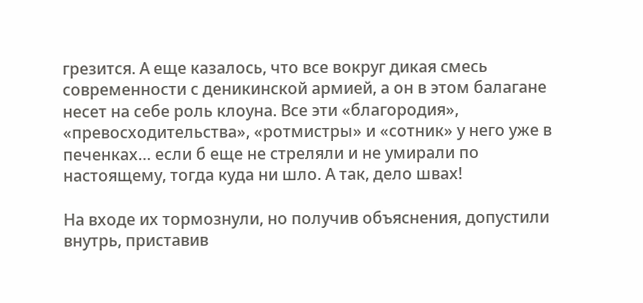грезится. А еще казалось, что все вокруг дикая смесь современности с деникинской армией, а он в этом балагане несет на себе роль клоуна. Все эти «благородия», «превосходительства», «ротмистры» и «сотник» у него уже в печенках… если б еще не стреляли и не умирали по настоящему, тогда куда ни шло. А так, дело швах!

На входе их тормознули, но получив объяснения, допустили внутрь, приставив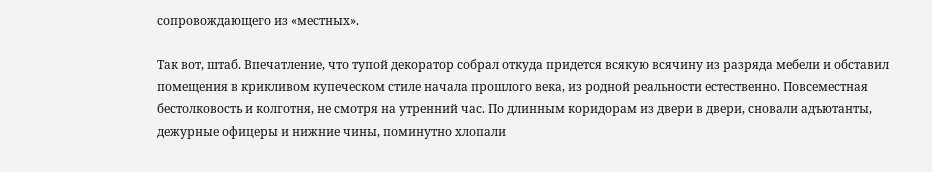сопровождающего из «местных».

Так вот, штаб. Впечатление, что тупой декоратор собрал откуда придется всякую всячину из разряда мебели и обставил помещения в крикливом купеческом стиле начала прошлого века, из родной реальности естественно. Повсеместная бестолковость и колготня, не смотря на утренний час. По длинным коридорам из двери в двери, сновали адъютанты, дежурные офицеры и нижние чины, поминутно хлопали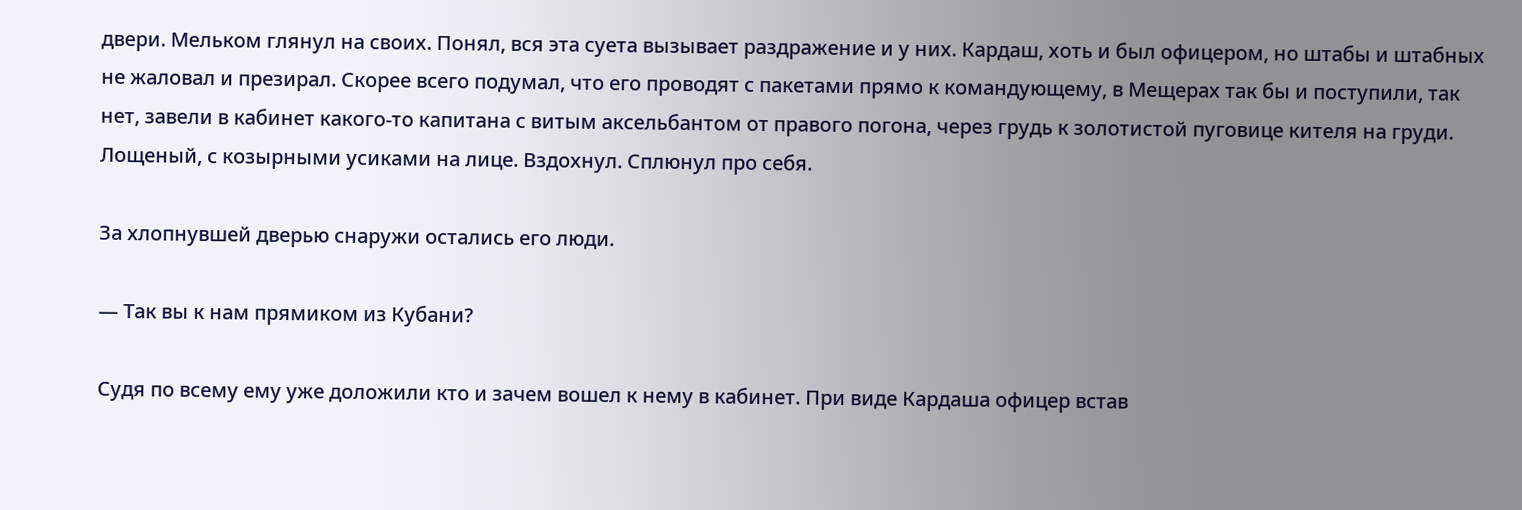двери. Мельком глянул на своих. Понял, вся эта суета вызывает раздражение и у них. Кардаш, хоть и был офицером, но штабы и штабных не жаловал и презирал. Скорее всего подумал, что его проводят с пакетами прямо к командующему, в Мещерах так бы и поступили, так нет, завели в кабинет какого-то капитана с витым аксельбантом от правого погона, через грудь к золотистой пуговице кителя на груди. Лощеный, с козырными усиками на лице. Вздохнул. Сплюнул про себя.

За хлопнувшей дверью снаружи остались его люди.

— Так вы к нам прямиком из Кубани?

Судя по всему ему уже доложили кто и зачем вошел к нему в кабинет. При виде Кардаша офицер встав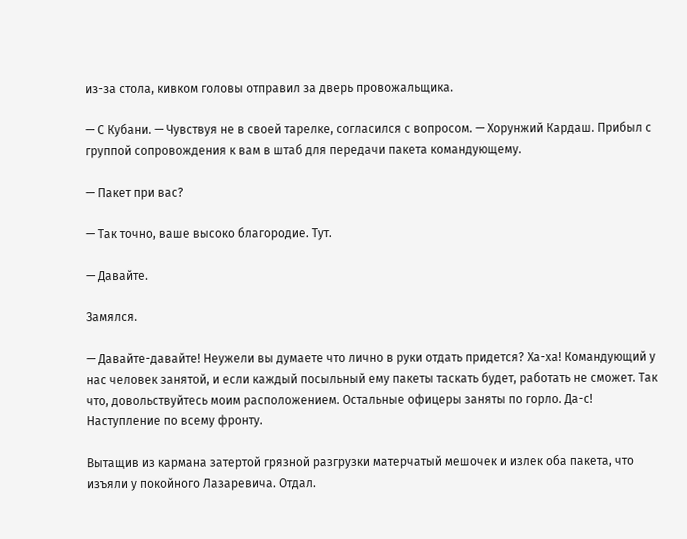из-за стола, кивком головы отправил за дверь провожальщика.

— С Кубани. — Чувствуя не в своей тарелке, согласился с вопросом. — Хорунжий Кардаш. Прибыл с группой сопровождения к вам в штаб для передачи пакета командующему.

— Пакет при вас?

— Так точно, ваше высоко благородие. Тут.

— Давайте.

Замялся.

— Давайте-давайте! Неужели вы думаете что лично в руки отдать придется? Ха-ха! Командующий у нас человек занятой, и если каждый посыльный ему пакеты таскать будет, работать не сможет. Так что, довольствуйтесь моим расположением. Остальные офицеры заняты по горло. Да-с! Наступление по всему фронту.

Вытащив из кармана затертой грязной разгрузки матерчатый мешочек и излек оба пакета, что изъяли у покойного Лазаревича. Отдал.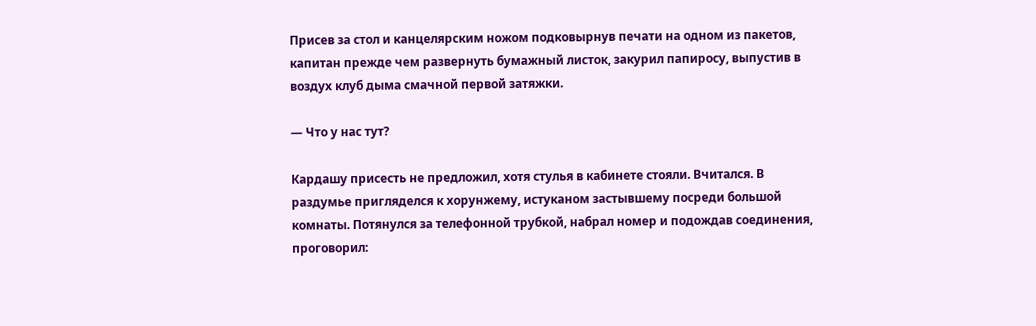Присев за стол и канцелярским ножом подковырнув печати на одном из пакетов, капитан прежде чем развернуть бумажный листок, закурил папиросу, выпустив в воздух клуб дыма смачной первой затяжки.

— Что у нас тут?

Кардашу присесть не предложил, хотя стулья в кабинете стояли. Вчитался. В раздумье пригляделся к хорунжему, истуканом застывшему посреди большой комнаты. Потянулся за телефонной трубкой, набрал номер и подождав соединения, проговорил: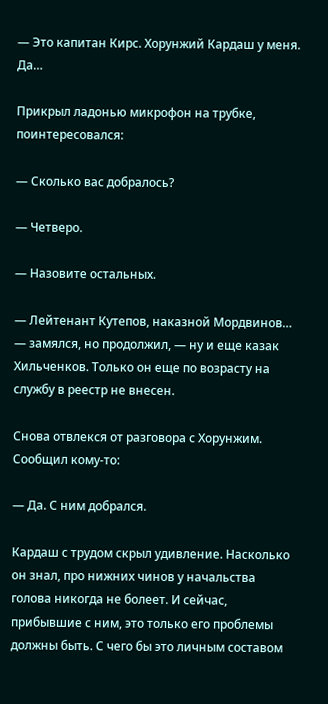— Это капитан Кирс. Хорунжий Кардаш у меня. Да…

Прикрыл ладонью микрофон на трубке, поинтересовался:

— Сколько вас добралось?

— Четверо.

— Назовите остальных.

— Лейтенант Кутепов, наказной Мордвинов… — замялся, но продолжил, — ну и еще казак Хильченков. Только он еще по возрасту на службу в реестр не внесен.

Снова отвлекся от разговора с Хорунжим. Сообщил кому-то:

— Да. С ним добрался.

Кардаш с трудом скрыл удивление. Насколько он знал, про нижних чинов у начальства голова никогда не болеет. И сейчас, прибывшие с ним, это только его проблемы должны быть. С чего бы это личным составом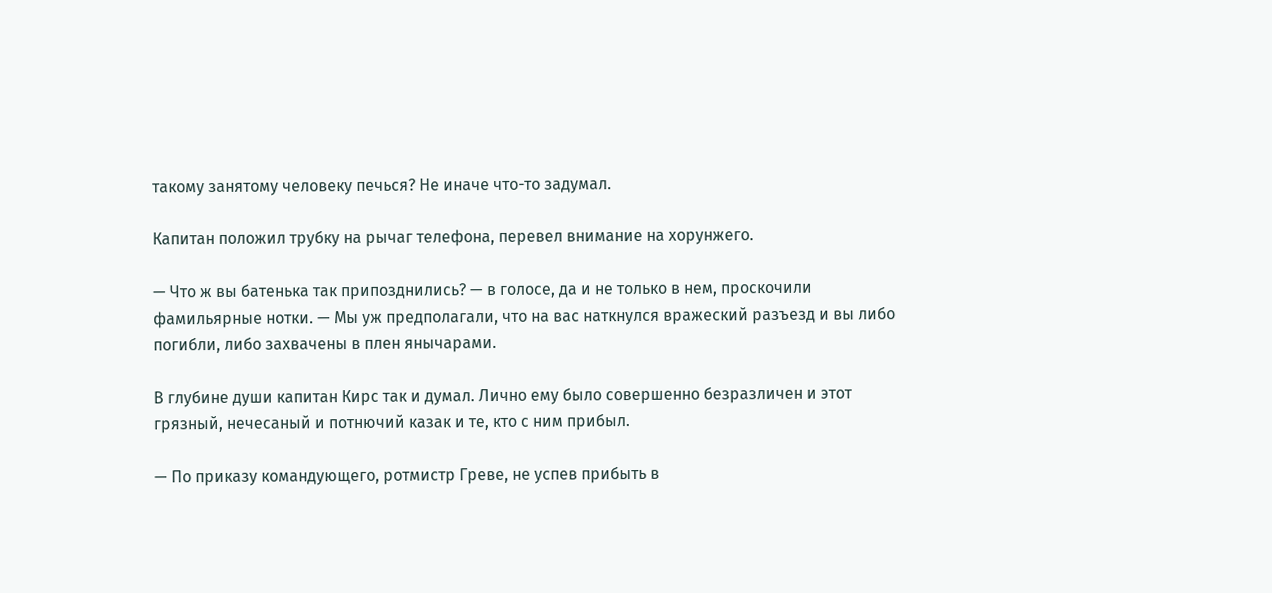такому занятому человеку печься? Не иначе что-то задумал.

Капитан положил трубку на рычаг телефона, перевел внимание на хорунжего.

— Что ж вы батенька так припозднились? — в голосе, да и не только в нем, проскочили фамильярные нотки. — Мы уж предполагали, что на вас наткнулся вражеский разъезд и вы либо погибли, либо захвачены в плен янычарами.

В глубине души капитан Кирс так и думал. Лично ему было совершенно безразличен и этот грязный, нечесаный и потнючий казак и те, кто с ним прибыл.

— По приказу командующего, ротмистр Греве, не успев прибыть в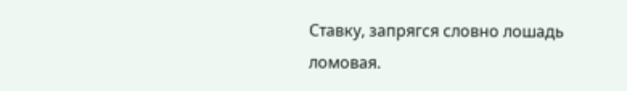Ставку, запрягся словно лошадь ломовая.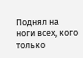Поднял на ноги всех, кого только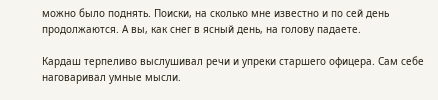можно было поднять. Поиски, на сколько мне известно и по сей день продолжаются. А вы, как снег в ясный день, на голову падаете.

Кардаш терпеливо выслушивал речи и упреки старшего офицера. Сам себе наговаривал умные мысли.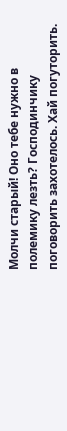Молчи старый! Оно тебе нужно в полемику лезть? Господинчику поговорить захотелось. Хай погуторить.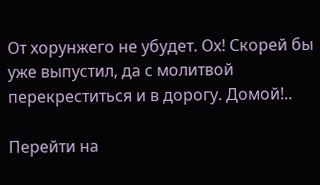От хорунжего не убудет. Ох! Скорей бы уже выпустил, да с молитвой перекреститься и в дорогу. Домой!..

Перейти на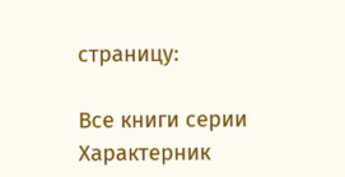страницу:

Все книги серии Характерник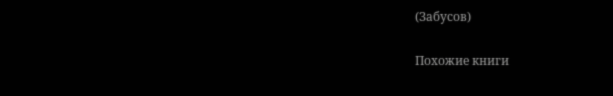(Забусов)

Похожие книги